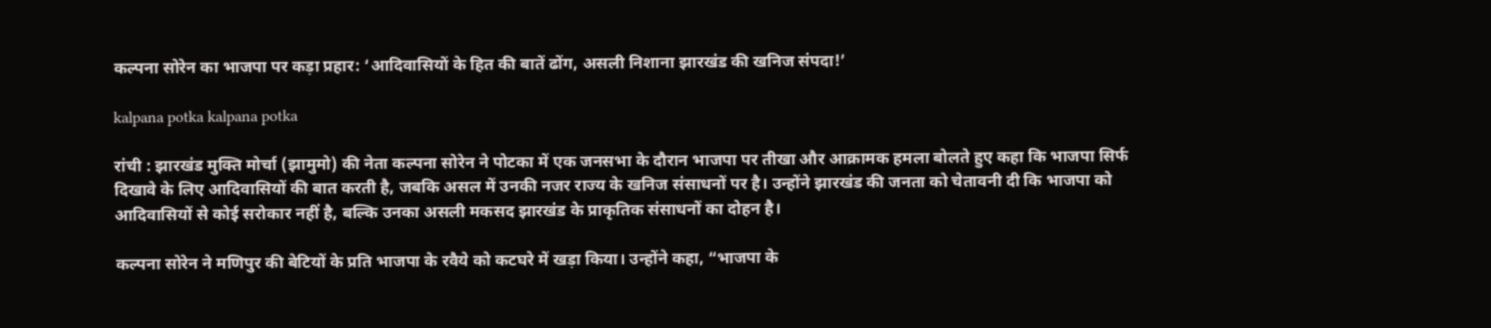कल्पना सोरेन का भाजपा पर कड़ा प्रहार: ‘आदिवासियों के हित की बातें ढोंग, असली निशाना झारखंड की खनिज संपदा!’

kalpana potka kalpana potka

रांची : झारखंड मुक्ति मोर्चा (झामुमो) की नेता कल्पना सोरेन ने पोटका में एक जनसभा के दौरान भाजपा पर तीखा और आक्रामक हमला बोलते हुए कहा कि भाजपा सिर्फ दिखावे के लिए आदिवासियों की बात करती है, जबकि असल में उनकी नजर राज्य के खनिज संसाधनों पर है। उन्होंने झारखंड की जनता को चेतावनी दी कि भाजपा को आदिवासियों से कोई सरोकार नहीं है, बल्कि उनका असली मकसद झारखंड के प्राकृतिक संसाधनों का दोहन है।

कल्पना सोरेन ने मणिपुर की बेटियों के प्रति भाजपा के रवैये को कटघरे में खड़ा किया। उन्होंने कहा, “भाजपा के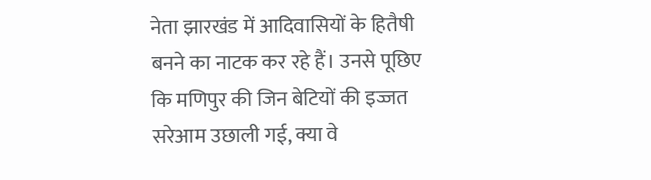नेता झारखंड में आदिवासियों के हितैषी बनने का नाटक कर रहे हैं। उनसे पूछिए कि मणिपुर की जिन बेटियों की इज्जत सरेआम उछाली गई, क्या वे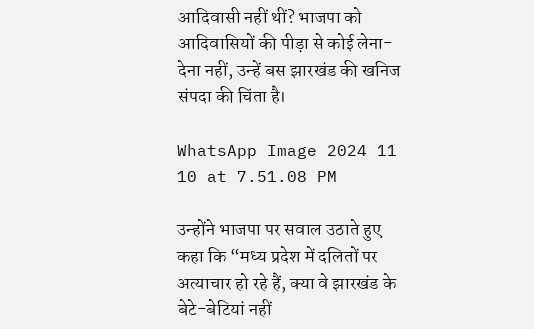आदिवासी नहीं थीं? भाजपा को आदिवासियों की पीड़ा से कोई लेना-देना नहीं, उन्हें बस झारखंड की खनिज संपदा की चिंता है।

WhatsApp Image 2024 11 10 at 7.51.08 PM

उन्होंने भाजपा पर सवाल उठाते हुए कहा कि “मध्य प्रदेश में दलितों पर अत्याचार हो रहे हैं, क्या वे झारखंड के बेटे-बेटियां नहीं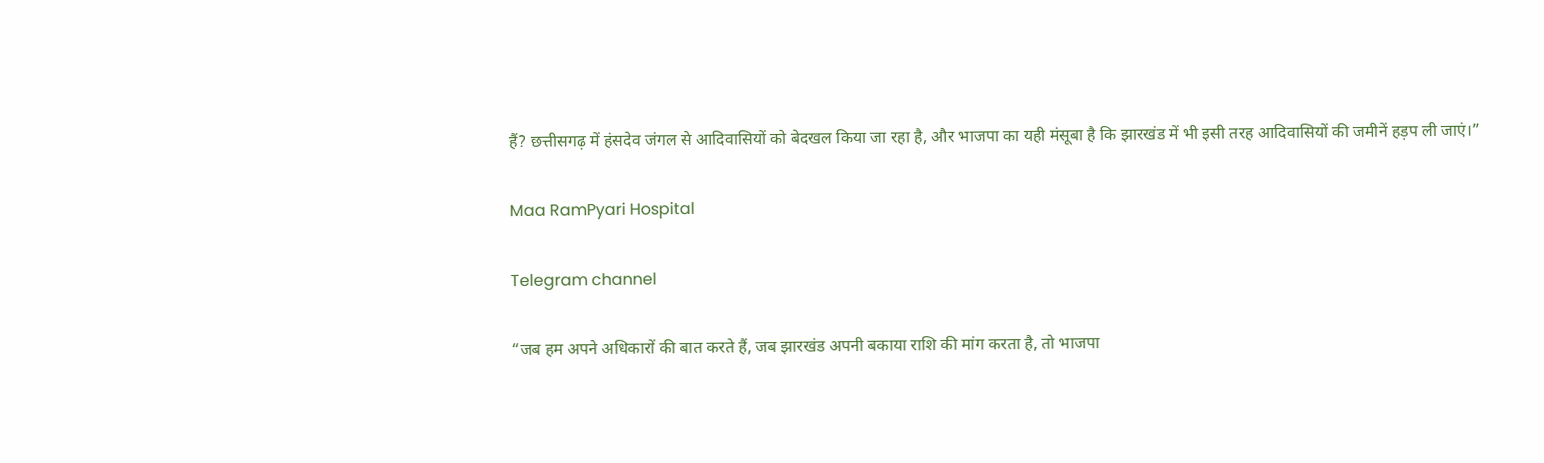हैं? छत्तीसगढ़ में हंसदेव जंगल से आदिवासियों को बेदखल किया जा रहा है, और भाजपा का यही मंसूबा है कि झारखंड में भी इसी तरह आदिवासियों की जमीनें हड़प ली जाएं।”

Maa RamPyari Hospital

Telegram channel

“जब हम अपने अधिकारों की बात करते हैं, जब झारखंड अपनी बकाया राशि की मांग करता है, तो भाजपा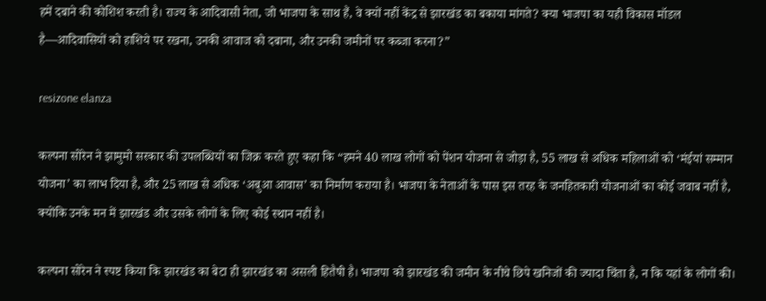हमें दबाने की कोशिश करती है। राज्य के आदिवासी नेता, जो भाजपा के साथ हैं, वे क्यों नहीं केंद्र से झारखंड का बकाया मांगते? क्या भाजपा का यही विकास मॉडल है—आदिवासियों को हाशिये पर रखना, उनकी आवाज को दबाना, और उनकी जमीनों पर कब्जा करना?”

resizone elanza

कल्पना सोरेन ने झामुमो सरकार की उपलब्धियों का जिक्र करते हुए कहा कि “हमने 40 लाख लोगों को पेंशन योजना से जोड़ा है, 55 लाख से अधिक महिलाओं को ‘मंईयां सम्मान योजना’ का लाभ दिया है, और 25 लाख से अधिक ‘अबुआ आवास’ का निर्माण कराया है। भाजपा के नेताओं के पास इस तरह के जनहितकारी योजनाओं का कोई जवाब नहीं है, क्योंकि उनके मन में झारखंड और उसके लोगों के लिए कोई स्थान नहीं है।

कल्पना सोरेन ने स्पष्ट किया कि झारखंड का बेटा ही झारखंड का असली हितैषी है। भाजपा को झारखंड की जमीन के नीचे छिपे खनिजों की ज्यादा चिंता है, न कि यहां के लोगों की।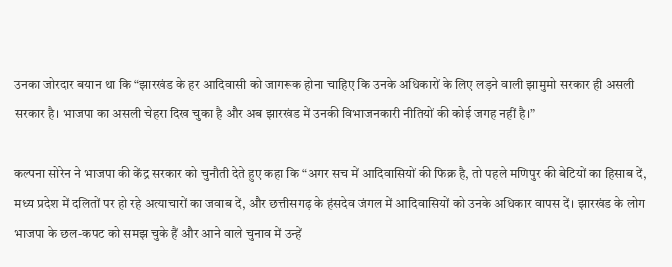उनका जोरदार बयान था कि “झारखंड के हर आदिवासी को जागरूक होना चाहिए कि उनके अधिकारों के लिए लड़ने वाली झामुमो सरकार ही असली सरकार है। भाजपा का असली चेहरा दिख चुका है और अब झारखंड में उनकी विभाजनकारी नीतियों की कोई जगह नहीं है।”

कल्पना सोरेन ने भाजपा की केंद्र सरकार को चुनौती देते हुए कहा कि “अगर सच में आदिवासियों की फिक्र है, तो पहले मणिपुर की बेटियों का हिसाब दें, मध्य प्रदेश में दलितों पर हो रहे अत्याचारों का जवाब दें, और छत्तीसगढ़ के हंसदेव जंगल में आदिवासियों को उनके अधिकार वापस दें। झारखंड के लोग भाजपा के छल-कपट को समझ चुके हैं और आने वाले चुनाव में उन्हें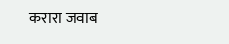करारा जवाब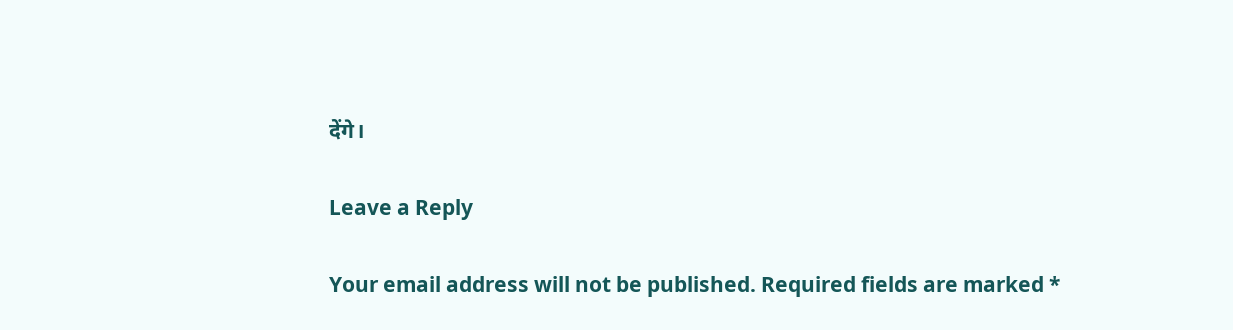देंगे।

Leave a Reply

Your email address will not be published. Required fields are marked *